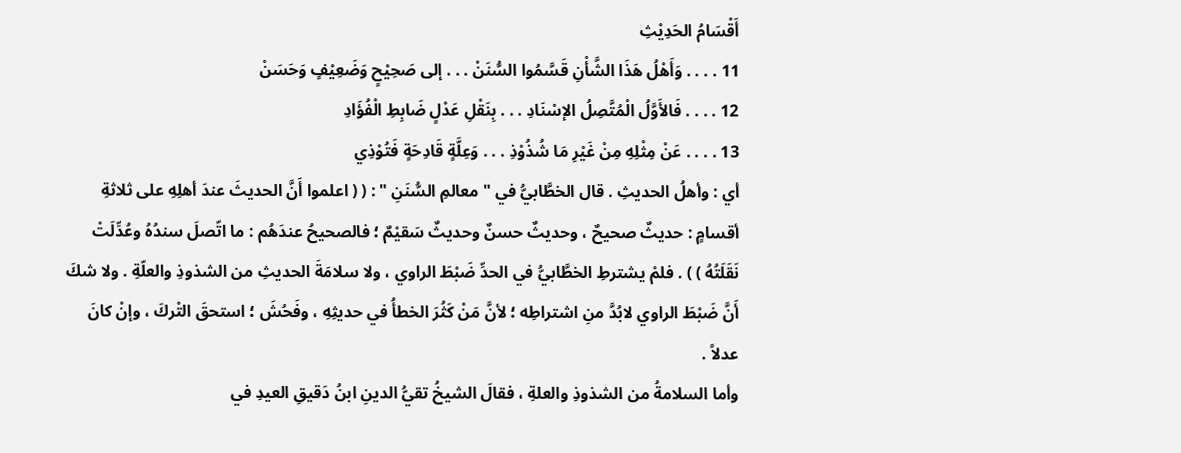أَقْسَامُ الحَدِيْثِ
11 . . . . وَأَهْلُ هَذَا الشَّأْنِ قَسَّمُوا السُّنَنْ . . . إلى صَحِيْحٍ وَضَعِيْفٍ وَحَسَنْ
12 . . . . فَالأَوَّلُ الْمُتَّصِلُ الإسْنَادِ . . . بِنَقْلِ عَدْلٍ ضَابِطِ الْفُؤَادِ
13 . . . . عَنْ مِثْلِهِ مِنْ غَيْرِ مَا شُذُوْذِ . . . وَعِلَّةٍ قَادِحَةٍ فَتُوْذِي
أي : وأهلُ الحديثِ . قال الخطَّابيُّ في " معالمِ السُّنَنِ " : ( ( اعلموا أَنَّ الحديثَ عندَ أهلِهِ على ثلاثةِ أقسامٍ : حديثٌ صحيحٌ ، وحديثٌ حسنٌ وحديثٌ سَقيْمٌ ؛ فالصحيحُ عندَهُم : ما اتّصلَ سندُهُ وعُدِّلَتْ نَقَلَتُهُ ) ) . فلمْ يشترطِ الخطَّابيُّ في الحدِّ ضَبْطَ الراوي ، ولا سلامَةَ الحديثِ من الشذوذِ والعلّةِ . ولا شكَ أَنَّ ضَبْطَ الراوي لابُدَّ منِ اشتراطِه ؛ لأنَّ مَنْ كَثُرَ الخطأُ في حديثِهِ ، وفَحُشَ ؛ استحقَ التْركَ ، وإنْ كانَ عدلاً .
وأما السلامةُ من الشذوذِ والعلةِ ، فقالَ الشيخُ تقيُّ الدينِ ابنُ دَقيقِ العيدِ في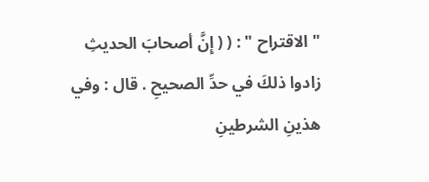" الاقتراح " : ( ( إِنَّ أصحابَ الحديثِ زادوا ذلكَ في حدِّ الصحيحِ . قال : وفي هذينِ الشرطينِ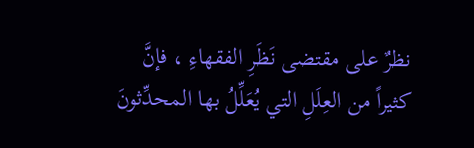نظرٌ على مقتضى نَظَرِ الفقهاءِ ، فإنَّ كثيراً من العِلَلِ التي يُعَلِّلُ بها المحدِّثونَ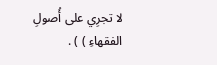لا تجرِي على أُصولِ الفقهاءِ ) ) .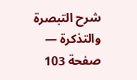شرح التبصرة والتذكرة — صفحة 103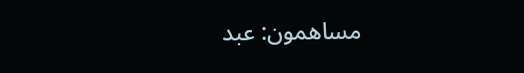مساهمون: عبد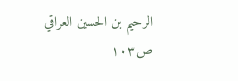الرحيم بن الحسين العراقي
ص١٠٣